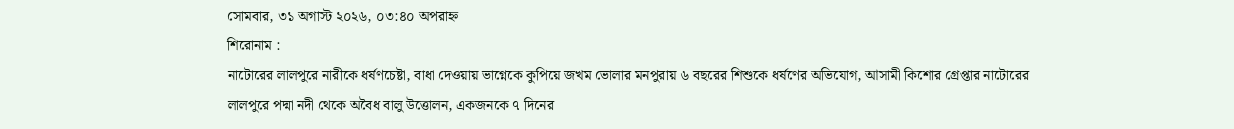সোমবার, ৩১ অগাস্ট ২০২৬, ০৩:৪০ অপরাহ্ন
শিরোনাম :
নাটোরের লালপুরে নারীকে ধর্ষণচেষ্টা, বাধা দেওয়ায় ভাগ্নেকে কুপিয়ে জখম ভোলার মনপুরায় ৬ বছরের শিশুকে ধর্ষণের অভিযোগ, আসামী কিশোর গ্রেপ্তার নাটোরের লালপুরে পদ্মা নদী থেকে অবৈধ বালু উত্তোলন, একজনকে ৭ দিনের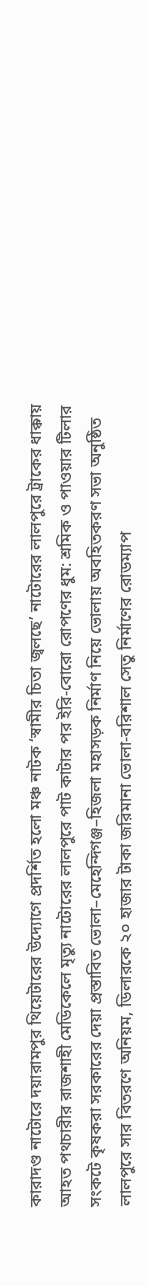কারাদণ্ড নাটোরে দয়ারামপুর থিয়েটারের উদ্যোগে প্রদর্শিত হলো মঞ্চ নাটক ‘স্বামীর চিতা জ্বলছে’ নাটোরের লালপুরে ট্রাকের ধাক্কায় আহত পথচারীর রাজশাহী মেডিকেলে মৃত্যু নাটোরের লালপুরে পাট কাটার পর ইরি-বোরো রোপণের ধুম: শ্রমিক ও পাওয়ার টিলার সংকটে কৃষকরা সরকারের দেয়া প্রস্তাবিত ভোলা–মেহেন্দিগঞ্জ–হিজলা মহাসড়ক নির্মাণ নিয়ে ভোলায় অবহিতকরণ সভা অনুষ্ঠিত  লালপুরে সার বিতরণে অনিয়ম, ডিলারকে ২০ হাজার টাকা জরিমানা ভোলা-বরিশাল সেতু নির্মাণের রোডম্যাপ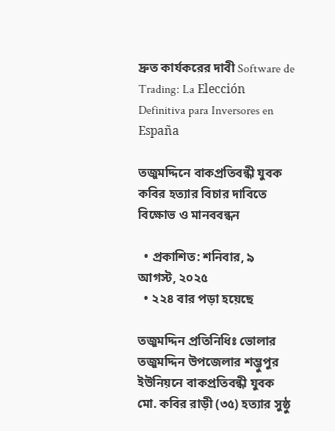দ্রুত কার্যকরের দাবী Software de Trading: La Elección Definitiva para Inversores en España

তজুমদ্দিনে বাকপ্রতিবন্ধী যুবক কবির হত্যার বিচার দাবিতে বিক্ষোভ ও মানববন্ধন

  • প্রকাশিত: শনিবার, ৯ আগস্ট, ২০২৫
  • ২২৪ বার পড়া হয়েছে

তজুমদ্দিন প্রতিনিধিঃ ভোলার তজুমদ্দিন উপজেলার শম্ভুপুর ইউনিয়নে বাকপ্রতিবন্ধী যুবক মো. কবির রাড়ী (৩৫) হত্যার সুষ্ঠু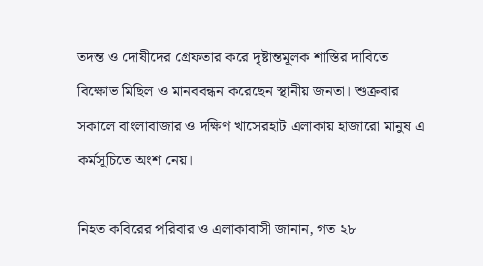তদন্ত ও দোষীদের গ্রেফতার করে দৃষ্টান্তমূলক শাস্তির দাবিতে বিক্ষোভ মিছিল ও মানববন্ধন করেছেন স্থানীয় জনতা। শুক্রবার সকালে বাংলাবাজার ও দক্ষিণ খাসেরহাট এলাকায় হাজারো মানুষ এ কর্মসূচিতে অংশ নেয়।

নিহত কবিরের পরিবার ও এলাকাবাসী জানান, গত ২৮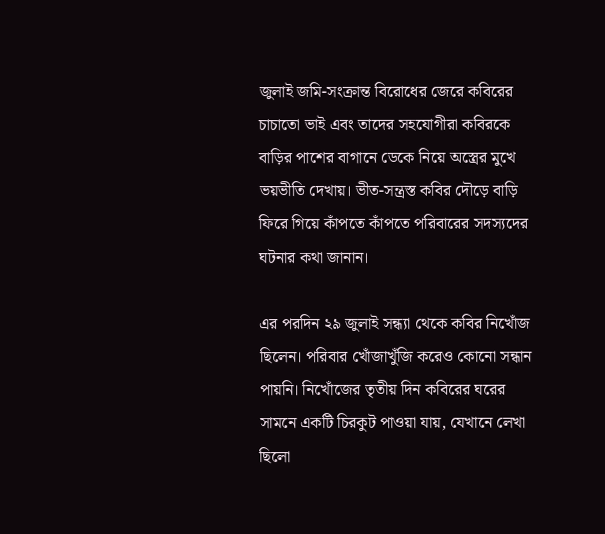জুলাই জমি-সংক্রান্ত বিরোধের জেরে কবিরের চাচাতো ভাই এবং তাদের সহযোগীরা কবিরকে বাড়ির পাশের বাগানে ডেকে নিয়ে অস্ত্রের মুখে ভয়ভীতি দেখায়। ভীত-সন্ত্রস্ত কবির দৌড়ে বাড়ি ফিরে গিয়ে কাঁপতে কাঁপতে পরিবারের সদস্যদের ঘটনার কথা জানান।

এর পরদিন ২৯ জুলাই সন্ধ্যা থেকে কবির নিখোঁজ ছিলেন। পরিবার খোঁজাখুঁজি করেও কোনো সন্ধান পায়নি। নিখোঁজের তৃতীয় দিন কবিরের ঘরের সামনে একটি চিরকুট পাওয়া যায়, যেখানে লেখা ছিলো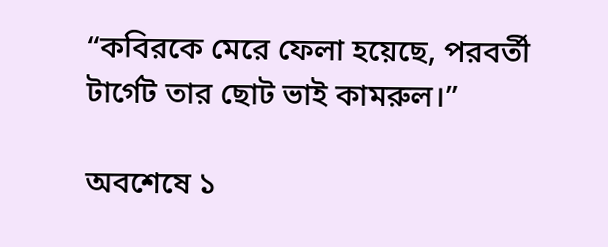“কবিরকে মেরে ফেলা হয়েছে, পরবর্তী টার্গেট তার ছোট ভাই কামরুল।”

অবশেষে ১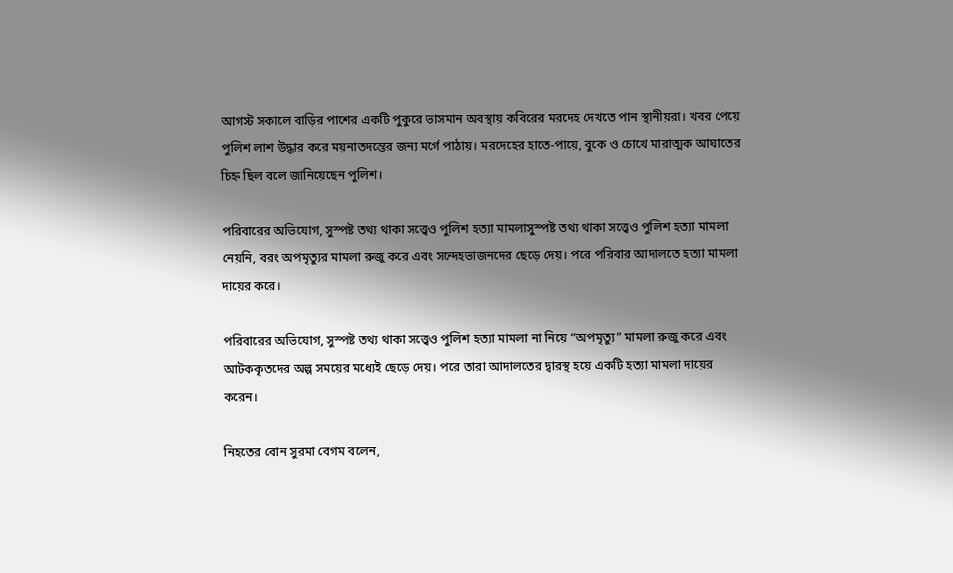আগস্ট সকালে বাড়ির পাশের একটি পুকুরে ভাসমান অবস্থায় কবিরের মরদেহ দেখতে পান স্থানীয়রা। খবর পেয়ে পুলিশ লাশ উদ্ধার করে ময়নাতদন্তের জন্য মর্গে পাঠায়। মরদেহের হাতে-পায়ে, বুকে ও চোখে মারাত্মক আঘাতের চিহ্ন ছিল বলে জানিয়েছেন পুলিশ।

পরিবারের অভিযোগ, সুস্পষ্ট তথ্য থাকা সত্ত্বেও পুলিশ হত্যা মামলাসুস্পষ্ট তথ্য থাকা সত্ত্বেও পুলিশ হত্যা মামলা নেয়নি, বরং অপমৃত্যুর মামলা রুজু করে এবং সন্দেহভাজনদের ছেড়ে দেয়। পরে পরিবার আদালতে হত্যা মামলা দায়ের করে।

পরিবারের অভিযোগ, সুস্পষ্ট তথ্য থাকা সত্ত্বেও পুলিশ হত্যা মামলা না নিয়ে “অপমৃত্যু” মামলা রুজু করে এবং আটককৃতদের অল্প সময়ের মধ্যেই ছেড়ে দেয়। পরে তারা আদালতের দ্বারস্থ হয়ে একটি হত্যা মামলা দায়ের করেন।

নিহতের বোন সুরমা বেগম বলেন,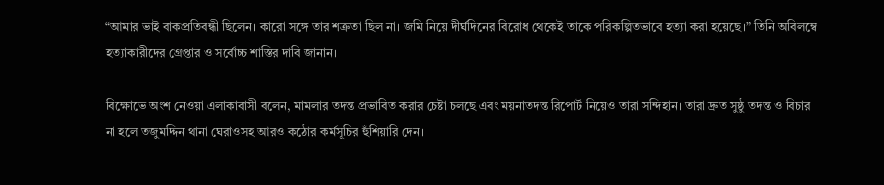“আমার ভাই বাকপ্রতিবন্ধী ছিলেন। কারো সঙ্গে তার শত্রুতা ছিল না। জমি নিয়ে দীর্ঘদিনের বিরোধ থেকেই তাকে পরিকল্পিতভাবে হত্যা করা হয়েছে।” তিনি অবিলম্বে হত্যাকারীদের গ্রেপ্তার ও সর্বোচ্চ শাস্তির দাবি জানান।

বিক্ষোভে অংশ নেওয়া এলাকাবাসী বলেন, মামলার তদন্ত প্রভাবিত করার চেষ্টা চলছে এবং ময়নাতদন্ত রিপোর্ট নিয়েও তারা সন্দিহান। তারা দ্রুত সুষ্ঠু তদন্ত ও বিচার না হলে তজুমদ্দিন থানা ঘেরাওসহ আরও কঠোর কর্মসূচির হুঁশিয়ারি দেন।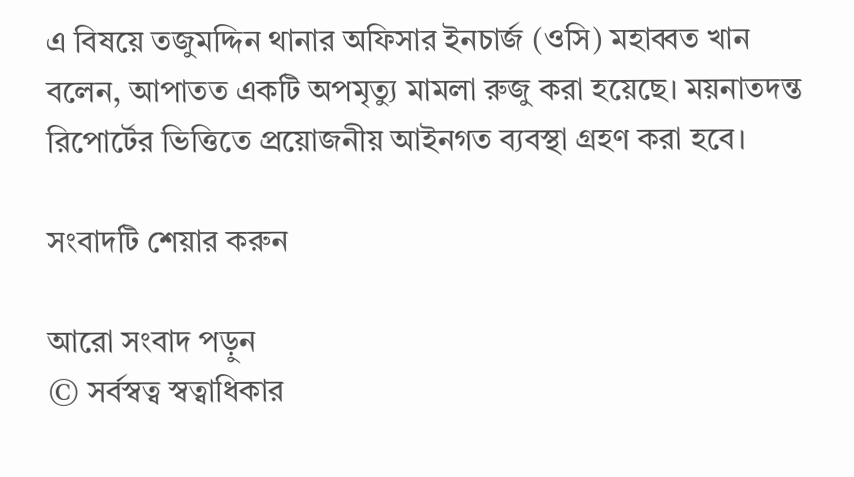এ বিষয়ে তজুমদ্দিন থানার অফিসার ইনচার্জ (ওসি) মহাব্বত খান বলেন, আপাতত একটি অপমৃত্যু মামলা রুজু করা হয়েছে। ময়নাতদন্ত রিপোর্টের ভিত্তিতে প্রয়োজনীয় আইনগত ব্যবস্থা গ্রহণ করা হবে।

সংবাদটি শেয়ার করুন

আরো সংবাদ পড়ুন
© সর্বস্বত্ব স্বত্বাধিকার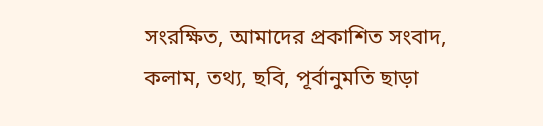সংরক্ষিত, আমাদের প্রকাশিত সংবাদ, কলাম, তথ্য, ছবি, পূর্বানুমতি ছাড়া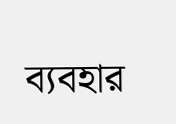ব্যবহার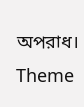অপরাধ।
Theme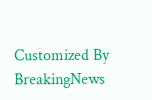Customized By BreakingNews